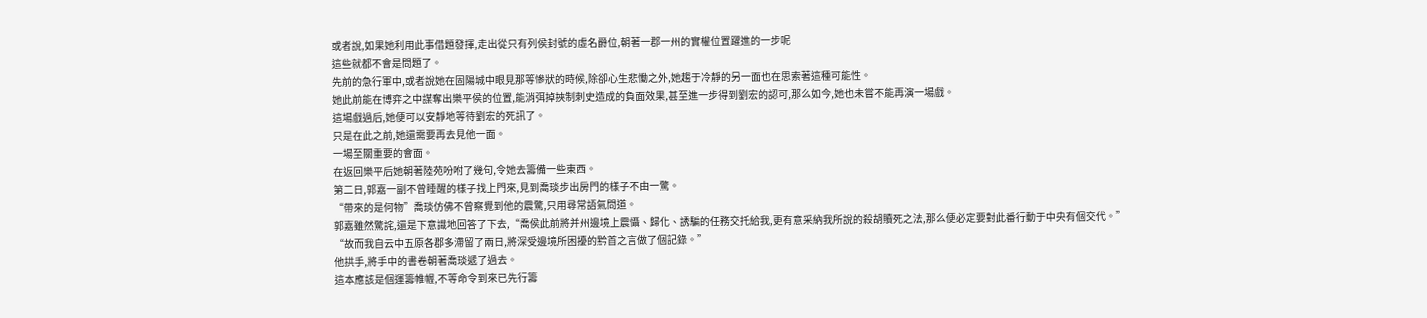或者說,如果她利用此事借題發揮,走出從只有列侯封號的虛名爵位,朝著一郡一州的實權位置躍進的一步呢
這些就都不會是問題了。
先前的急行軍中,或者說她在固陽城中眼見那等慘狀的時候,除卻心生悲慟之外,她趨于冷靜的另一面也在思索著這種可能性。
她此前能在博弈之中謀奪出樂平侯的位置,能消弭掉挾制刺史造成的負面效果,甚至進一步得到劉宏的認可,那么如今,她也未嘗不能再演一場戲。
這場戲過后,她便可以安靜地等待劉宏的死訊了。
只是在此之前,她還需要再去見他一面。
一場至關重要的會面。
在返回樂平后她朝著陸苑吩咐了幾句,令她去籌備一些東西。
第二日,郭嘉一副不曾睡醒的樣子找上門來,見到喬琰步出房門的樣子不由一驚。
“帶來的是何物”喬琰仿佛不曾察覺到他的震驚,只用尋常語氣問道。
郭嘉雖然驚詫,還是下意識地回答了下去,“喬侯此前將并州邊境上震懾、歸化、誘騙的任務交托給我,更有意采納我所說的殺胡贖死之法,那么便必定要對此番行動于中央有個交代。”
“故而我自云中五原各郡多滯留了兩日,將深受邊境所困擾的黔首之言做了個記錄。”
他拱手,將手中的書卷朝著喬琰遞了過去。
這本應該是個運籌帷幄,不等命令到來已先行籌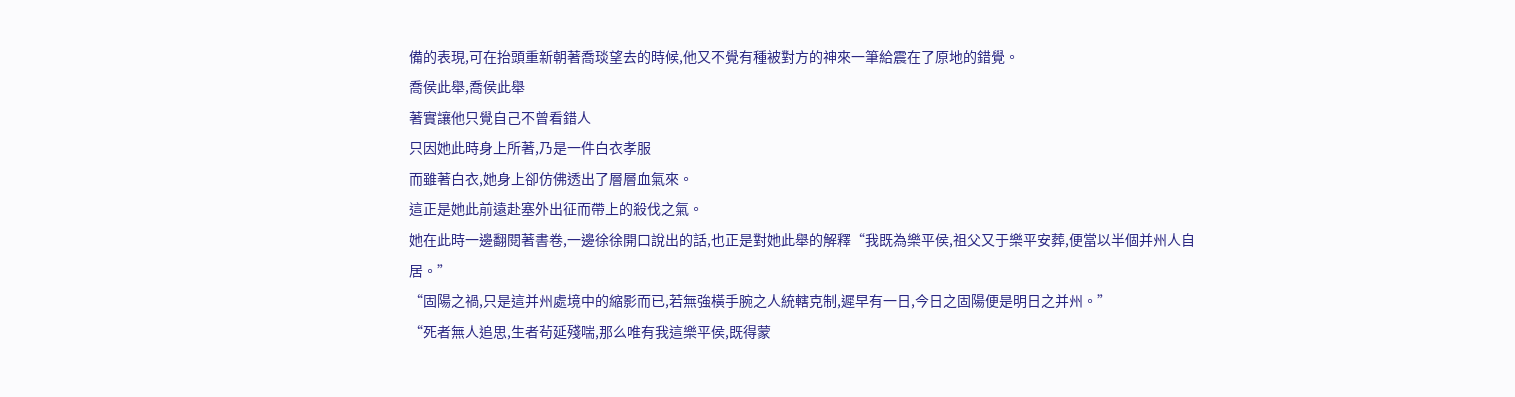備的表現,可在抬頭重新朝著喬琰望去的時候,他又不覺有種被對方的神來一筆給震在了原地的錯覺。
喬侯此舉,喬侯此舉
著實讓他只覺自己不曾看錯人
只因她此時身上所著,乃是一件白衣孝服
而雖著白衣,她身上卻仿佛透出了層層血氣來。
這正是她此前遠赴塞外出征而帶上的殺伐之氣。
她在此時一邊翻閱著書卷,一邊徐徐開口說出的話,也正是對她此舉的解釋“我既為樂平侯,祖父又于樂平安葬,便當以半個并州人自居。”
“固陽之禍,只是這并州處境中的縮影而已,若無強橫手腕之人統轄克制,遲早有一日,今日之固陽便是明日之并州。”
“死者無人追思,生者茍延殘喘,那么唯有我這樂平侯,既得蒙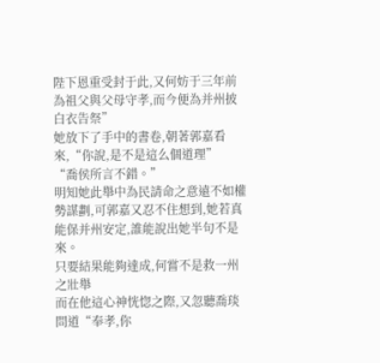陛下恩重受封于此,又何妨于三年前為祖父與父母守孝,而今便為并州披白衣告祭”
她放下了手中的書卷,朝著郭嘉看來,“你說,是不是這么個道理”
“喬侯所言不錯。”
明知她此舉中為民請命之意遠不如權勢謀劃,可郭嘉又忍不住想到,她若真能保并州安定,誰能說出她半句不是來。
只要結果能夠達成,何嘗不是救一州之壯舉
而在他這心神恍惚之際,又忽聽喬琰問道“奉孝,你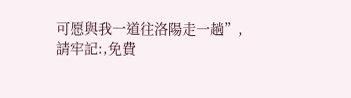可愿與我一道往洛陽走一趟”,請牢記:,免費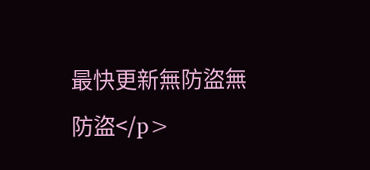最快更新無防盜無防盜</p>